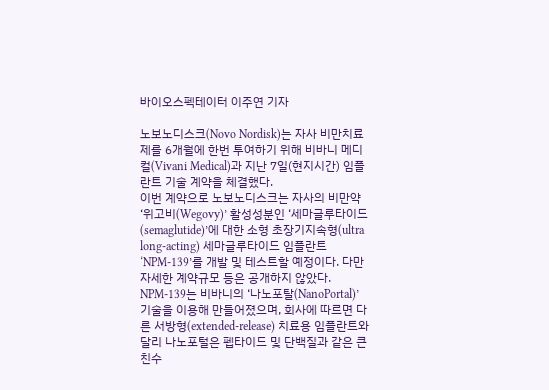바이오스펙테이터 이주연 기자

노보노디스크(Novo Nordisk)는 자사 비만치료제를 6개월에 한번 투여하기 위해 비바니 메디컬(Vivani Medical)과 지난 7일(현지시간) 임플란트 기술 계약을 체결했다.
이번 계약으로 노보노디스크는 자사의 비만약 ‘위고비(Wegovy)’ 활성성분인 ‘세마글루타이드(semaglutide)’에 대한 소형 초장기지속형(ultra long-acting) 세마글루타이드 임플란트 ‘NPM-139’를 개발 및 테스트할 예정이다. 다만 자세한 계약규모 등은 공개하지 않았다.
NPM-139는 비바니의 ‘나노포탈(NanoPortal)’ 기술을 이용해 만들어졌으며, 회사에 따르면 다른 서방형(extended-release) 치료용 임플란트와 달리 나노포털은 펩타이드 및 단백질과 같은 큰 친수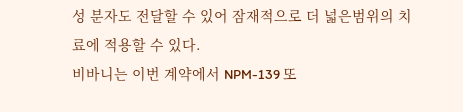성 분자도 전달할 수 있어 잠재적으로 더 넓은범위의 치료에 적용할 수 있다.
비바니는 이번 계약에서 NPM-139 또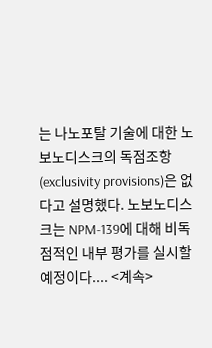는 나노포탈 기술에 대한 노보노디스크의 독점조항(exclusivity provisions)은 없다고 설명했다. 노보노디스크는 NPM-139에 대해 비독점적인 내부 평가를 실시할 예정이다.... <계속>